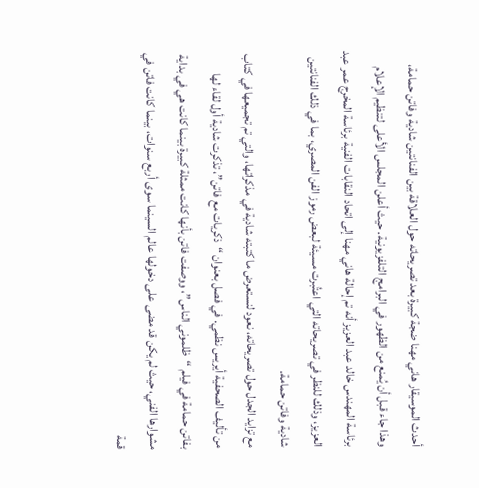أحدث الموسيقار هاني مهنا ضجة كبيرة بعد تصريحاته حول العلاقة بين الفنانتين شادية وفاتن حمامة، وهذا جاء قبل أن يُمنع من الظهور في البرامج التلفزيونية. حيث أعلن المجلس الأعلى لتنظيم الإعلام برئاسة المهندس خالد عبد العزيز أنه تم إحالة هاني مهنا إلى اتحاد النقابات الفنية برئاسة المخرج عمر عبد العزيز، وذلك للنظر في تصريحاته التي اعتُبرت مسيئة لبعض رموز الفن المصري، بما في ذلك الفنانتين شادية وفاتن حمامة.
مع تزايد الجدل حول تصريحاته، نعود لنستعرض ما كتبته شادية في مذكراتها، والتي تم تجميعها في كتاب من تأليف الصحفية أيريس نظمي. في فصل بعنوان “ذكريات مع فاتن”، تذكرت شادية أول لقاء لها بفاتن حمامة في فيلم “ظلموني الناس”، ووصفت فاتن بأنها كانت ممثلة كبيرة بينما كانت هي في بداية مشوارها الفني، حيث لم يكن قد مضى على دخولها عالم السينما سوى أربع سنوات، بينما كانت فاتن في قمة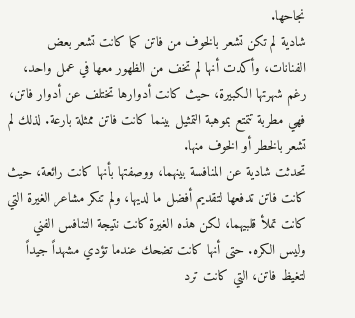نجاحها.
شادية لم تكن تشعر بالخوف من فاتن كما كانت تشعر بعض الفنانات، وأكدت أنها لم تخف من الظهور معها في عمل واحد، رغم شهرتها الكبيرة، حيث كانت أدوارها تختلف عن أدوار فاتن، فهي مطربة تتمتع بموهبة التمثيل بينما كانت فاتن ممثلة بارعة. لذلك لم تشعر بالخطر أو الخوف منها.
تحدثت شادية عن المنافسة بينهما، ووصفتها بأنها كانت رائعة، حيث كانت فاتن تدفعها لتقديم أفضل ما لديها، ولم تنكر مشاعر الغيرة التي كانت تملأ قلبيهما، لكن هذه الغيرة كانت نتيجة التنافس الفني وليس الكره. حتى أنها كانت تضحك عندما تؤدي مشهداً جيداً لتغيظ فاتن، التي كانت ترد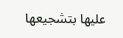عليها بتشجيعها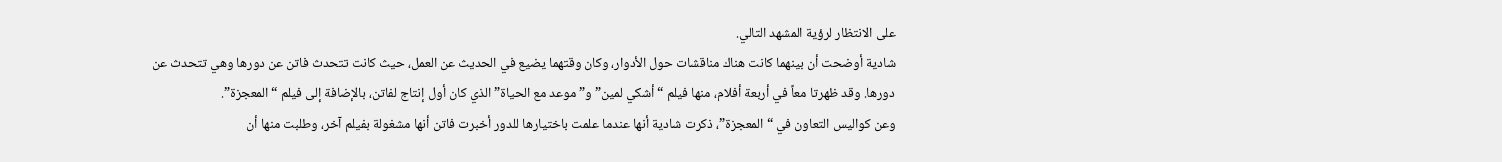على الانتظار لرؤية المشهد التالي.
شادية أوضحت أن بينهما كانت هناك مناقشات حول الأدوار، وكان وقتهما يضيع في الحديث عن العمل، حيث كانت تتحدث فاتن عن دورها وهي تتحدث عن دورها. وقد ظهرتا معاً في أربعة أفلام، منها فيلم “أشكي لمين” و”موعد مع الحياة” الذي كان أول إنتاج لفاتن، بالإضافة إلى فيلم “المعجزة”.
وعن كواليس التعاون في “المعجزة”، ذكرت شادية أنها عندما علمت باختيارها للدور أخبرت فاتن أنها مشغولة بفيلم آخر، وطلبت منها أن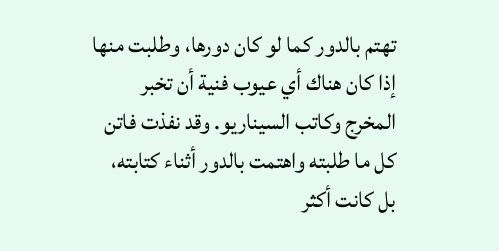تهتم بالدور كما لو كان دورها، وطلبت منها إذا كان هناك أي عيوب فنية أن تخبر المخرج وكاتب السيناريو. وقد نفذت فاتن كل ما طلبته واهتمت بالدور أثناء كتابته، بل كانت أكثر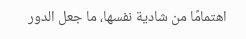اهتمامًا من شادية نفسها، ما جعل الدور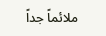ملائماً جداً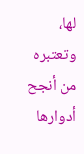لها، وتعتبره من أنجح أدوارها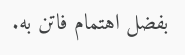بفضل اهتمام فاتن به.